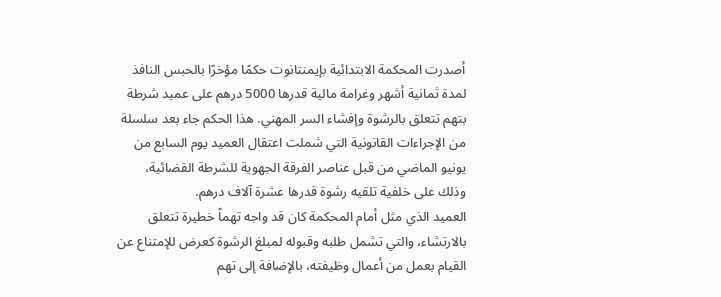أصدرت المحكمة الابتدائية بإيمنتانوت حكمًا مؤخرًا بالحبس النافذ لمدة ثمانية أشهر وغرامة مالية قدرها 5000 درهم على عميد شرطة بتهم تتعلق بالرشوة وإفشاء السر المهني. هذا الحكم جاء بعد سلسلة من الإجراءات القانونية التي شملت اعتقال العميد يوم السابع من يونيو الماضي من قبل عناصر الفرقة الجهوية للشرطة القضائية، وذلك على خلفية تلقيه رشوة قدرها عشرة آلاف درهم.
العميد الذي مثل أمام المحكمة كان قد واجه تهماً خطيرة تتعلق بالارتشاء، والتي تشمل طلبه وقبوله لمبلغ الرشوة كعرض للإمتناع عن القيام بعمل من أعمال وظيفته، بالإضافة إلى تهم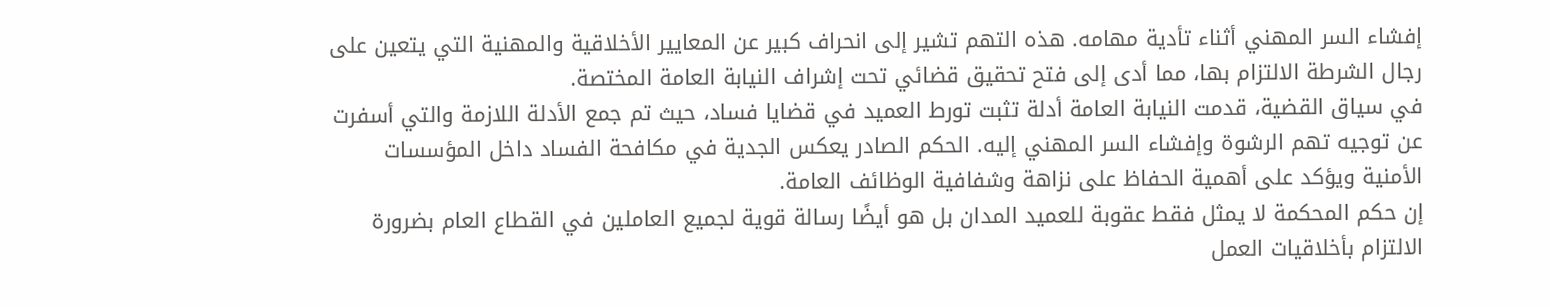إفشاء السر المهني أثناء تأدية مهامه. هذه التهم تشير إلى انحراف كبير عن المعايير الأخلاقية والمهنية التي يتعين على رجال الشرطة الالتزام بها، مما أدى إلى فتح تحقيق قضائي تحت إشراف النيابة العامة المختصة.
في سياق القضية، قدمت النيابة العامة أدلة تثبت تورط العميد في قضايا فساد، حيث تم جمع الأدلة اللازمة والتي أسفرت عن توجيه تهم الرشوة وإفشاء السر المهني إليه. الحكم الصادر يعكس الجدية في مكافحة الفساد داخل المؤسسات الأمنية ويؤكد على أهمية الحفاظ على نزاهة وشفافية الوظائف العامة.
إن حكم المحكمة لا يمثل فقط عقوبة للعميد المدان بل هو أيضًا رسالة قوية لجميع العاملين في القطاع العام بضرورة الالتزام بأخلاقيات العمل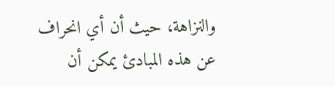والنزاهة، حيث أن أي انحراف عن هذه المبادئ يمكن أن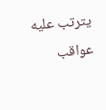يترتب عليه عواقب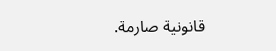قانونية صارمة.